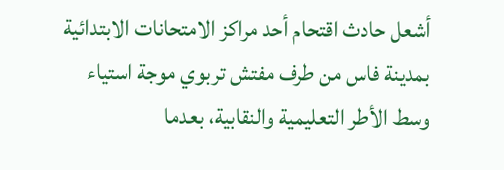أشعل حادث اقتحام أحد مراكز الامتحانات الابتدائية بمدينة فاس من طرف مفتش تربوي موجة استياء وسط الأطر التعليمية والنقابية، بعدما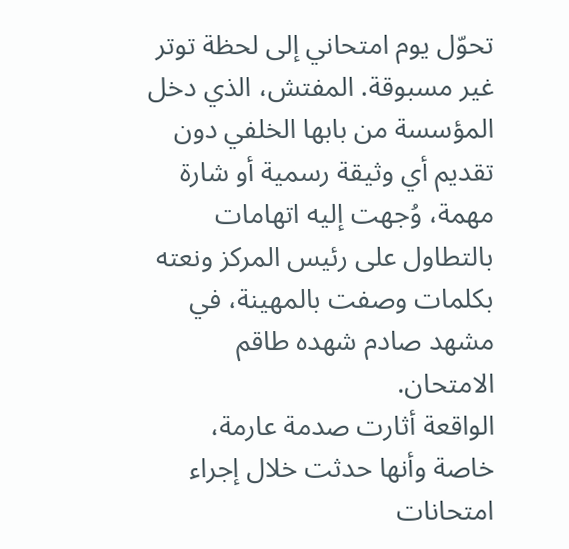تحوّل يوم امتحاني إلى لحظة توتر غير مسبوقة. المفتش، الذي دخل المؤسسة من بابها الخلفي دون تقديم أي وثيقة رسمية أو شارة مهمة، وُجهت إليه اتهامات بالتطاول على رئيس المركز ونعته بكلمات وصفت بالمهينة، في مشهد صادم شهده طاقم الامتحان.
الواقعة أثارت صدمة عارمة، خاصة وأنها حدثت خلال إجراء امتحانات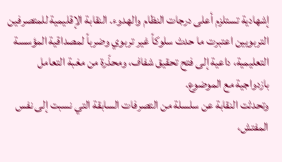إشهادية تستلزم أعلى درجات النظام والهدوء. النقابة الإقليمية للمتصرفين التربويين اعتبرت ما حدث سلوكاً غير تربوي وضرباً لمصداقية المؤسسة التعليمية، داعية إلى فتح تحقيق شفاف، ومحذّرة من مغبة التعامل بازدواجية مع الموضوع.
وتحدثت النقابة عن سلسلة من التصرفات السابقة التي نسبت إلى نفس المفتش،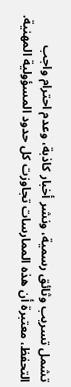تشمل تسريب وثائق رسمية، ونشر أخبار كاذبة، وعدم احترام واجب التحفظ، معتبرة أن هذه الممارسات تجاوزت كل حدود المسؤولية المهنية.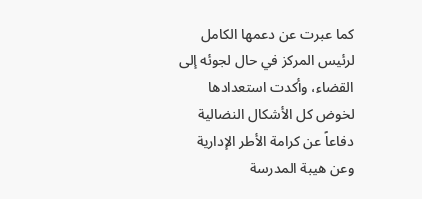كما عبرت عن دعمها الكامل لرئيس المركز في حال لجوئه إلى القضاء، وأكدت استعدادها لخوض كل الأشكال النضالية دفاعاً عن كرامة الأطر الإدارية وعن هيبة المدرسة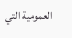العمومية التي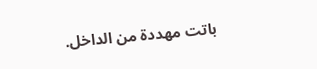باتت مهددة من الداخل.